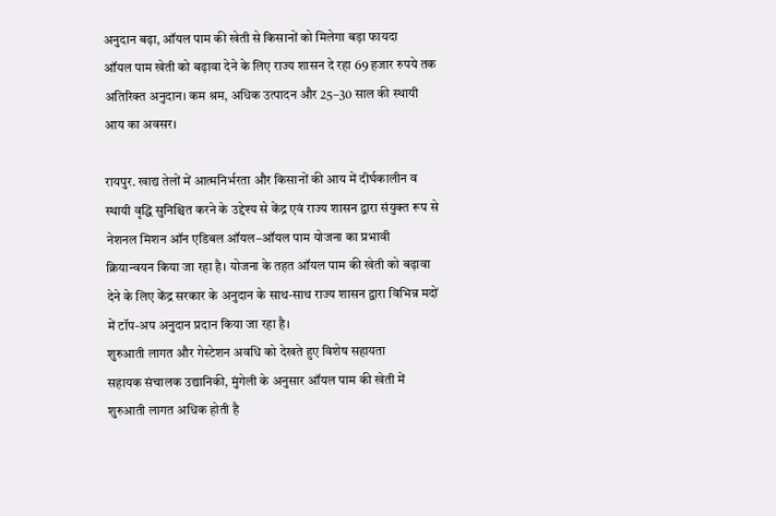अनुदान बढ़ा, ऑयल पाम की खेती से किसानों को मिलेगा बड़ा फायदा
ऑयल पाम खेती को बढ़ावा देने के लिए राज्य शासन दे रहा 69 हजार रुपये तक अतिरिक्त अनुदान। कम श्रम, अधिक उत्पादन और 25–30 साल की स्थायी आय का अवसर।

रायपुर. खाद्य तेलों में आत्मनिर्भरता और किसानों की आय में दीर्घकालीन व स्थायी वृद्धि सुनिश्चित करने के उद्देश्य से केंद्र एवं राज्य शासन द्वारा संयुक्त रूप से नेशनल मिशन ऑन एडिबल ऑयल–ऑयल पाम योजना का प्रभावी क्रियान्वयन किया जा रहा है। योजना के तहत ऑयल पाम की खेती को बढ़ावा देने के लिए केंद्र सरकार के अनुदान के साथ-साथ राज्य शासन द्वारा विभिन्न मदों में टॉप-अप अनुदान प्रदान किया जा रहा है।
शुरुआती लागत और गेस्टेशन अवधि को देखते हुए विशेष सहायता
सहायक संचालक उद्यानिकी, मुंगेली के अनुसार ऑयल पाम की खेती में शुरुआती लागत अधिक होती है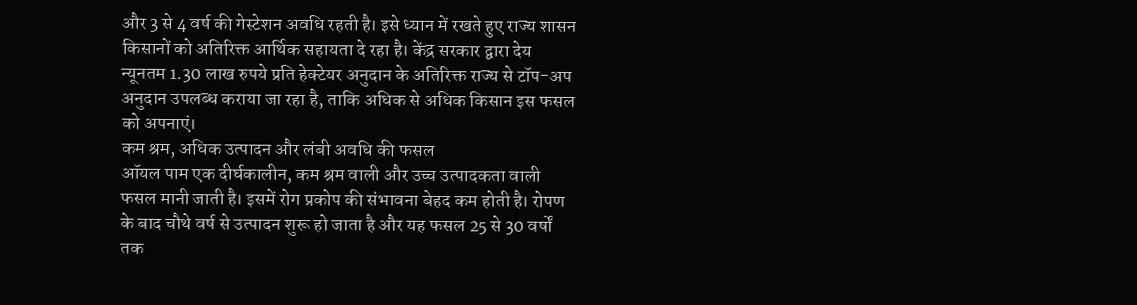और 3 से 4 वर्ष की गेस्टेशन अवधि रहती है। इसे ध्यान में रखते हुए राज्य शासन किसानों को अतिरिक्त आर्थिक सहायता दे रहा है। केंद्र सरकार द्वारा देय न्यूनतम 1.30 लाख रुपये प्रति हेक्टेयर अनुदान के अतिरिक्त राज्य से टॉप-अप अनुदान उपलब्ध कराया जा रहा है, ताकि अधिक से अधिक किसान इस फसल को अपनाएं।
कम श्रम, अधिक उत्पादन और लंबी अवधि की फसल
ऑयल पाम एक दीर्घकालीन, कम श्रम वाली और उच्च उत्पादकता वाली फसल मानी जाती है। इसमें रोग प्रकोप की संभावना बेहद कम होती है। रोपण के बाद चौथे वर्ष से उत्पादन शुरू हो जाता है और यह फसल 25 से 30 वर्षों तक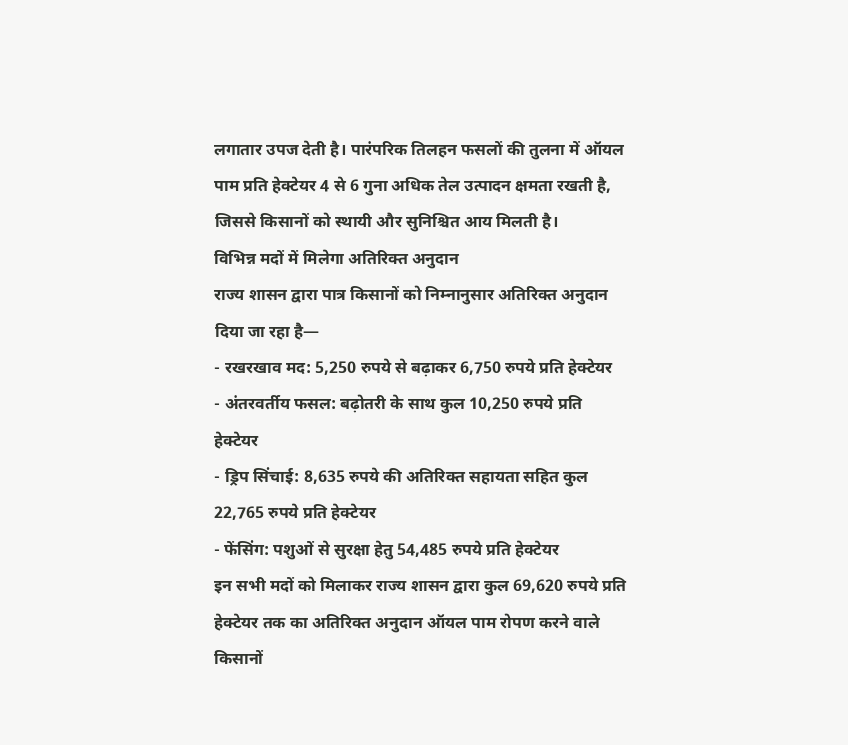लगातार उपज देती है। पारंपरिक तिलहन फसलों की तुलना में ऑयल पाम प्रति हेक्टेयर 4 से 6 गुना अधिक तेल उत्पादन क्षमता रखती है, जिससे किसानों को स्थायी और सुनिश्चित आय मिलती है।
विभिन्न मदों में मिलेगा अतिरिक्त अनुदान
राज्य शासन द्वारा पात्र किसानों को निम्नानुसार अतिरिक्त अनुदान दिया जा रहा है—
- रखरखाव मद: 5,250 रुपये से बढ़ाकर 6,750 रुपये प्रति हेक्टेयर
- अंतरवर्तीय फसल: बढ़ोतरी के साथ कुल 10,250 रुपये प्रति हेक्टेयर
- ड्रिप सिंचाई: 8,635 रुपये की अतिरिक्त सहायता सहित कुल 22,765 रुपये प्रति हेक्टेयर
- फेंसिंग: पशुओं से सुरक्षा हेतु 54,485 रुपये प्रति हेक्टेयर
इन सभी मदों को मिलाकर राज्य शासन द्वारा कुल 69,620 रुपये प्रति हेक्टेयर तक का अतिरिक्त अनुदान ऑयल पाम रोपण करने वाले किसानों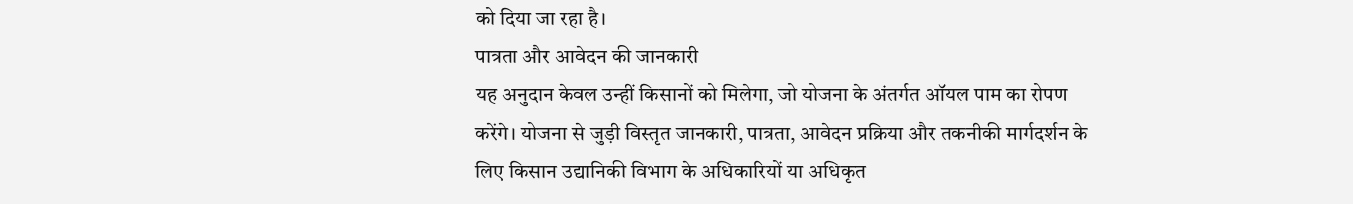को दिया जा रहा है।
पात्रता और आवेदन की जानकारी
यह अनुदान केवल उन्हीं किसानों को मिलेगा, जो योजना के अंतर्गत ऑयल पाम का रोपण करेंगे। योजना से जुड़ी विस्तृत जानकारी, पात्रता, आवेदन प्रक्रिया और तकनीकी मार्गदर्शन के लिए किसान उद्यानिकी विभाग के अधिकारियों या अधिकृत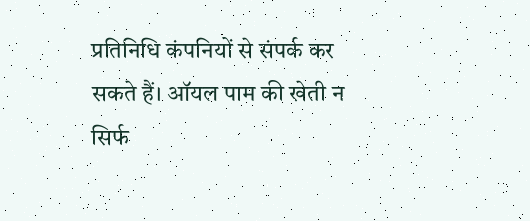प्रतिनिधि कंपनियों से संपर्क कर सकते हैं। ऑयल पाम की खेती न सिर्फ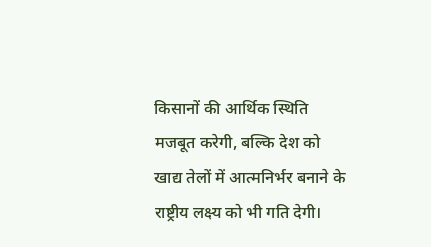किसानों की आर्थिक स्थिति मजबूत करेगी, बल्कि देश को खाद्य तेलों में आत्मनिर्भर बनाने के राष्ट्रीय लक्ष्य को भी गति देगी।